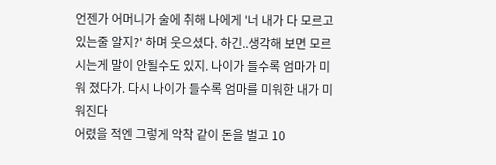언젠가 어머니가 술에 취해 나에게 '너 내가 다 모르고 있는줄 알지?' 하며 웃으셨다. 하긴..생각해 보면 모르시는게 말이 안될수도 있지. 나이가 들수록 엄마가 미워 졌다가. 다시 나이가 들수록 엄마를 미워한 내가 미워진다
어렸을 적엔 그렇게 악착 같이 돈을 벌고 10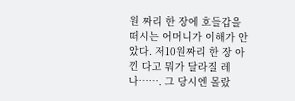원 짜리 한 장에 호들갑을 떠시는 어머니가 이해가 안았다. 저10원짜리 한 장 아낀 다고 뭐가 달라질 레나……. 그 당시엔 몰랐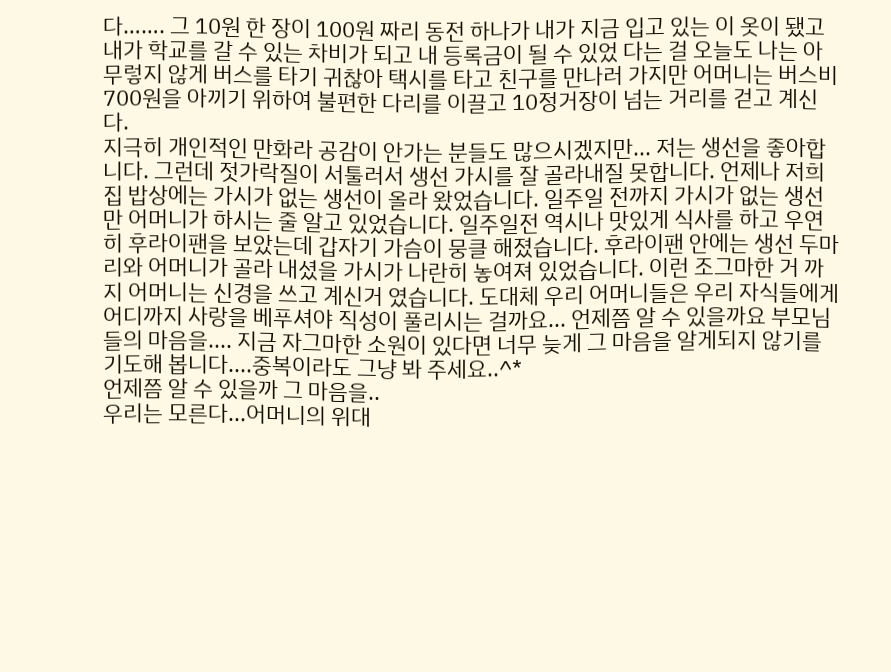다……. 그 10원 한 장이 100원 짜리 동전 하나가 내가 지금 입고 있는 이 옷이 됐고 내가 학교를 갈 수 있는 차비가 되고 내 등록금이 될 수 있었 다는 걸 오늘도 나는 아무렇지 않게 버스를 타기 귀찮아 택시를 타고 친구를 만나러 가지만 어머니는 버스비 700원을 아끼기 위하여 불편한 다리를 이끌고 10정거장이 넘는 거리를 걷고 계신다.
지극히 개인적인 만화라 공감이 안가는 분들도 많으시겠지만... 저는 생선을 좋아합니다. 그런데 젓가락질이 서툴러서 생선 가시를 잘 골라내질 못합니다. 언제나 저희집 밥상에는 가시가 없는 생선이 올라 왔었습니다. 일주일 전까지 가시가 없는 생선만 어머니가 하시는 줄 알고 있었습니다. 일주일전 역시나 맛있게 식사를 하고 우연히 후라이팬을 보았는데 갑자기 가슴이 뭉클 해졌습니다. 후라이팬 안에는 생선 두마리와 어머니가 골라 내셨을 가시가 나란히 놓여져 있었습니다. 이런 조그마한 거 까지 어머니는 신경을 쓰고 계신거 였습니다. 도대체 우리 어머니들은 우리 자식들에게 어디까지 사랑을 베푸셔야 직성이 풀리시는 걸까요... 언제쯤 알 수 있을까요 부모님들의 마음을.... 지금 자그마한 소원이 있다면 너무 늦게 그 마음을 알게되지 않기를 기도해 봅니다....중복이라도 그냥 봐 주세요..^*
언제쯤 알 수 있을까 그 마음을..
우리는 모른다...어머니의 위대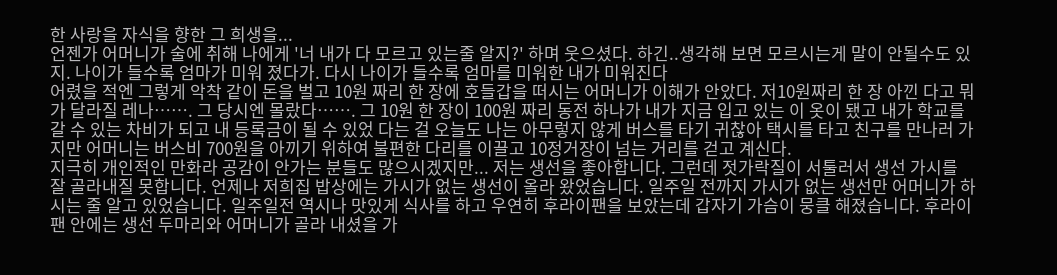한 사랑을 자식을 향한 그 희생을...
언젠가 어머니가 술에 취해 나에게 '너 내가 다 모르고 있는줄 알지?' 하며 웃으셨다. 하긴..생각해 보면 모르시는게 말이 안될수도 있지. 나이가 들수록 엄마가 미워 졌다가. 다시 나이가 들수록 엄마를 미워한 내가 미워진다
어렸을 적엔 그렇게 악착 같이 돈을 벌고 10원 짜리 한 장에 호들갑을 떠시는 어머니가 이해가 안았다. 저10원짜리 한 장 아낀 다고 뭐가 달라질 레나……. 그 당시엔 몰랐다……. 그 10원 한 장이 100원 짜리 동전 하나가 내가 지금 입고 있는 이 옷이 됐고 내가 학교를 갈 수 있는 차비가 되고 내 등록금이 될 수 있었 다는 걸 오늘도 나는 아무렇지 않게 버스를 타기 귀찮아 택시를 타고 친구를 만나러 가지만 어머니는 버스비 700원을 아끼기 위하여 불편한 다리를 이끌고 10정거장이 넘는 거리를 걷고 계신다.
지극히 개인적인 만화라 공감이 안가는 분들도 많으시겠지만... 저는 생선을 좋아합니다. 그런데 젓가락질이 서툴러서 생선 가시를 잘 골라내질 못합니다. 언제나 저희집 밥상에는 가시가 없는 생선이 올라 왔었습니다. 일주일 전까지 가시가 없는 생선만 어머니가 하시는 줄 알고 있었습니다. 일주일전 역시나 맛있게 식사를 하고 우연히 후라이팬을 보았는데 갑자기 가슴이 뭉클 해졌습니다. 후라이팬 안에는 생선 두마리와 어머니가 골라 내셨을 가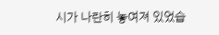시가 나란히 놓여져 있었습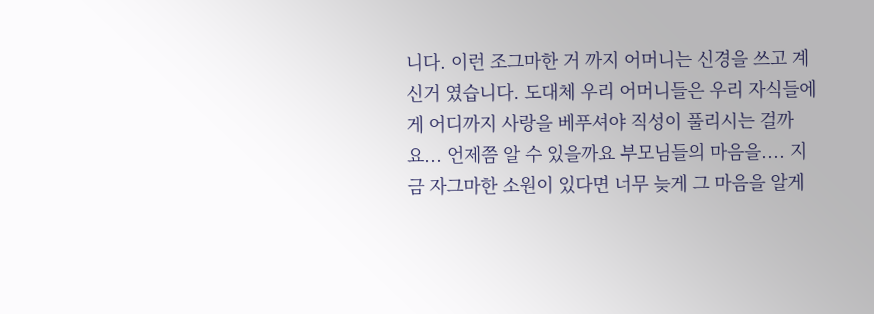니다. 이런 조그마한 거 까지 어머니는 신경을 쓰고 계신거 였습니다. 도대체 우리 어머니들은 우리 자식들에게 어디까지 사랑을 베푸셔야 직성이 풀리시는 걸까요... 언제쯤 알 수 있을까요 부모님들의 마음을.... 지금 자그마한 소원이 있다면 너무 늦게 그 마음을 알게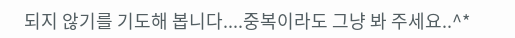되지 않기를 기도해 봅니다....중복이라도 그냥 봐 주세요..^*